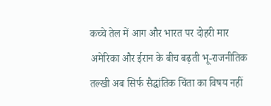कच्चे तेल में आग और भारत पर दोहरी मार
अमेरिका और ईरान के बीच बढ़ती भू-राजनीतिक तल्खी अब सिर्फ सैद्धांतिक चिंता का विषय नहीं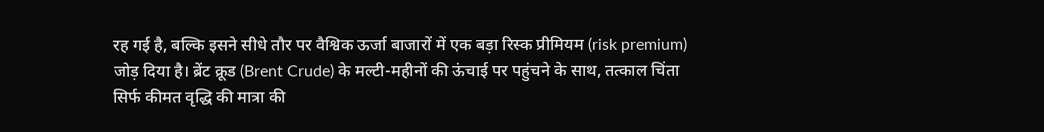रह गई है, बल्कि इसने सीधे तौर पर वैश्विक ऊर्जा बाजारों में एक बड़ा रिस्क प्रीमियम (risk premium) जोड़ दिया है। ब्रेंट क्रूड (Brent Crude) के मल्टी-महीनों की ऊंचाई पर पहुंचने के साथ, तत्काल चिंता सिर्फ कीमत वृद्धि की मात्रा की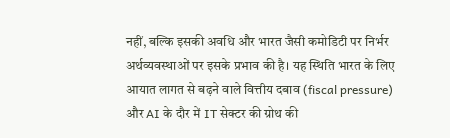नहीं, बल्कि इसकी अवधि और भारत जैसी कमोडिटी पर निर्भर अर्थव्यवस्थाओं पर इसके प्रभाव की है। यह स्थिति भारत के लिए आयात लागत से बढ़ने वाले वित्तीय दबाव (fiscal pressure) और AI के दौर में IT सेक्टर की ग्रोथ की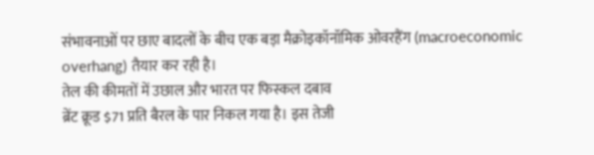संभावनाओं पर छाए बादलों के बीच एक बड़ा मैक्रोइकॉनॉमिक ओवरहैंग (macroeconomic overhang) तैयार कर रही है।
तेल की कीमतों में उछाल और भारत पर फिस्कल दबाव
ब्रेंट क्रूड $71 प्रति बैरल के पार निकल गया है। इस तेजी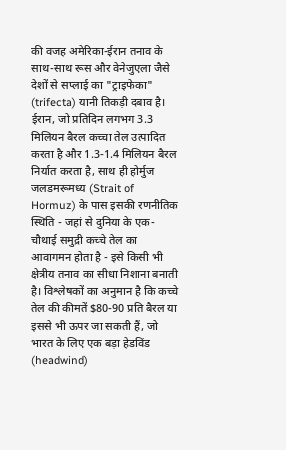की वजह अमेरिका-ईरान तनाव के साथ-साथ रूस और वेनेजुएला जैसे देशों से सप्लाई का "ट्राइफेका" (trifecta) यानी तिकड़ी दबाव है। ईरान, जो प्रतिदिन लगभग 3.3 मिलियन बैरल कच्चा तेल उत्पादित करता है और 1.3-1.4 मिलियन बैरल निर्यात करता है, साथ ही होर्मुज जलडमरूमध्य (Strait of Hormuz) के पास इसकी रणनीतिक स्थिति - जहां से दुनिया के एक-चौथाई समुद्री कच्चे तेल का आवागमन होता है - इसे किसी भी क्षेत्रीय तनाव का सीधा निशाना बनाती है। विश्लेषकों का अनुमान है कि कच्चे तेल की कीमतें $80-90 प्रति बैरल या इससे भी ऊपर जा सकती हैं, जो भारत के लिए एक बड़ा हेडविंड (headwind)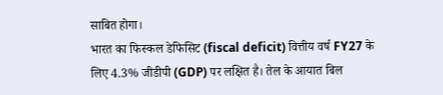साबित होगा।
भारत का फिस्कल डेफिसिट (fiscal deficit) वित्तीय वर्ष FY27 के लिए 4.3% जीडीपी (GDP) पर लक्षित है। तेल के आयात बिल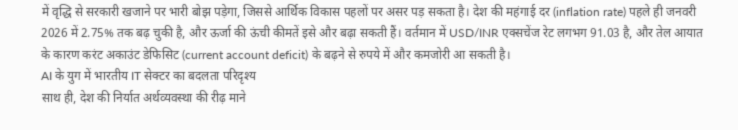में वृद्धि से सरकारी खजाने पर भारी बोझ पड़ेगा, जिससे आर्थिक विकास पहलों पर असर पड़ सकता है। देश की महंगाई दर (inflation rate) पहले ही जनवरी 2026 में 2.75% तक बढ़ चुकी है, और ऊर्जा की ऊंची कीमतें इसे और बढ़ा सकती हैं। वर्तमान में USD/INR एक्सचेंज रेट लगभग 91.03 है, और तेल आयात के कारण करंट अकाउंट डेफिसिट (current account deficit) के बढ़ने से रुपये में और कमजोरी आ सकती है।
AI के युग में भारतीय IT सेक्टर का बदलता परिदृश्य
साथ ही, देश की निर्यात अर्थव्यवस्था की रीढ़ माने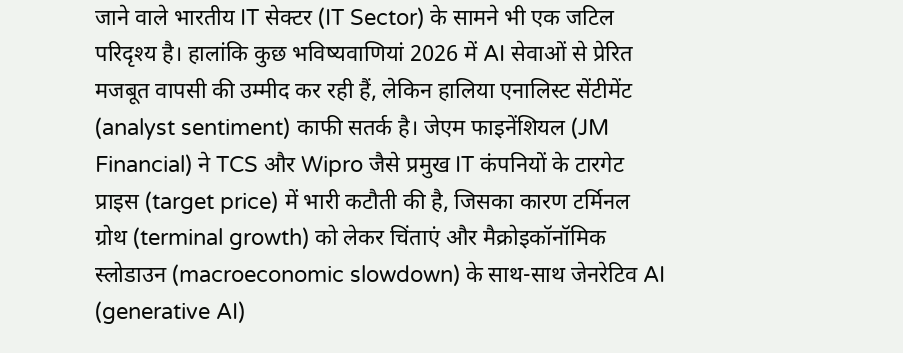जाने वाले भारतीय IT सेक्टर (IT Sector) के सामने भी एक जटिल परिदृश्य है। हालांकि कुछ भविष्यवाणियां 2026 में AI सेवाओं से प्रेरित मजबूत वापसी की उम्मीद कर रही हैं, लेकिन हालिया एनालिस्ट सेंटीमेंट (analyst sentiment) काफी सतर्क है। जेएम फाइनेंशियल (JM Financial) ने TCS और Wipro जैसे प्रमुख IT कंपनियों के टारगेट प्राइस (target price) में भारी कटौती की है, जिसका कारण टर्मिनल ग्रोथ (terminal growth) को लेकर चिंताएं और मैक्रोइकॉनॉमिक स्लोडाउन (macroeconomic slowdown) के साथ-साथ जेनरेटिव AI (generative AI)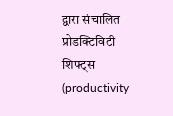द्वारा संचालित प्रोडक्टिविटी शिफ्ट्स (productivity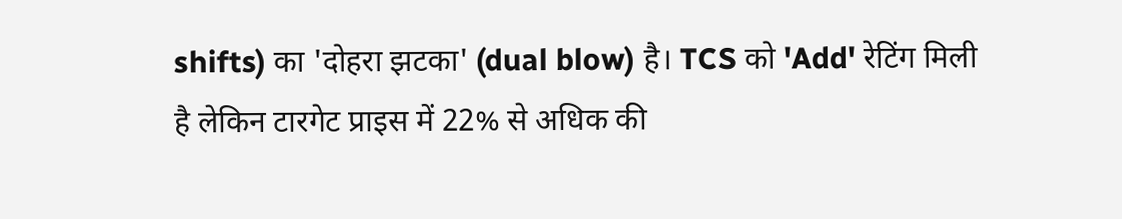shifts) का 'दोहरा झटका' (dual blow) है। TCS को 'Add' रेटिंग मिली है लेकिन टारगेट प्राइस में 22% से अधिक की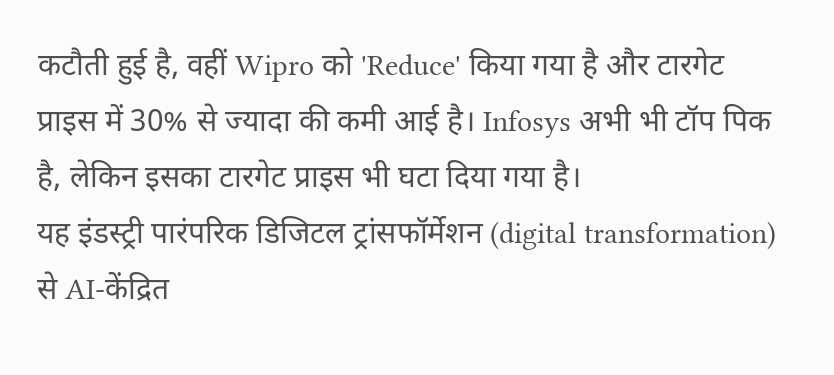कटौती हुई है, वहीं Wipro को 'Reduce' किया गया है और टारगेट प्राइस में 30% से ज्यादा की कमी आई है। Infosys अभी भी टॉप पिक है, लेकिन इसका टारगेट प्राइस भी घटा दिया गया है।
यह इंडस्ट्री पारंपरिक डिजिटल ट्रांसफॉर्मेशन (digital transformation) से AI-केंद्रित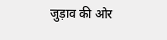जुड़ाव की ओर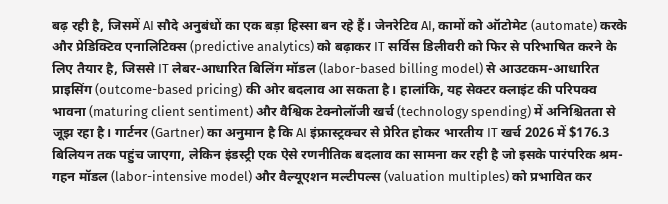बढ़ रही है, जिसमें AI सौदे अनुबंधों का एक बड़ा हिस्सा बन रहे हैं। जेनरेटिव AI, कामों को ऑटोमेट (automate) करके और प्रेडिक्टिव एनालिटिक्स (predictive analytics) को बढ़ाकर IT सर्विस डिलीवरी को फिर से परिभाषित करने के लिए तैयार है, जिससे IT लेबर-आधारित बिलिंग मॉडल (labor-based billing model) से आउटकम-आधारित प्राइसिंग (outcome-based pricing) की ओर बदलाव आ सकता है। हालांकि, यह सेक्टर क्लाइंट की परिपक्व भावना (maturing client sentiment) और वैश्विक टेक्नोलॉजी खर्च (technology spending) में अनिश्चितता से जूझ रहा है। गार्टनर (Gartner) का अनुमान है कि AI इंफ्रास्ट्रक्चर से प्रेरित होकर भारतीय IT खर्च 2026 में $176.3 बिलियन तक पहुंच जाएगा, लेकिन इंडस्ट्री एक ऐसे रणनीतिक बदलाव का सामना कर रही है जो इसके पारंपरिक श्रम-गहन मॉडल (labor-intensive model) और वैल्यूएशन मल्टीपल्स (valuation multiples) को प्रभावित कर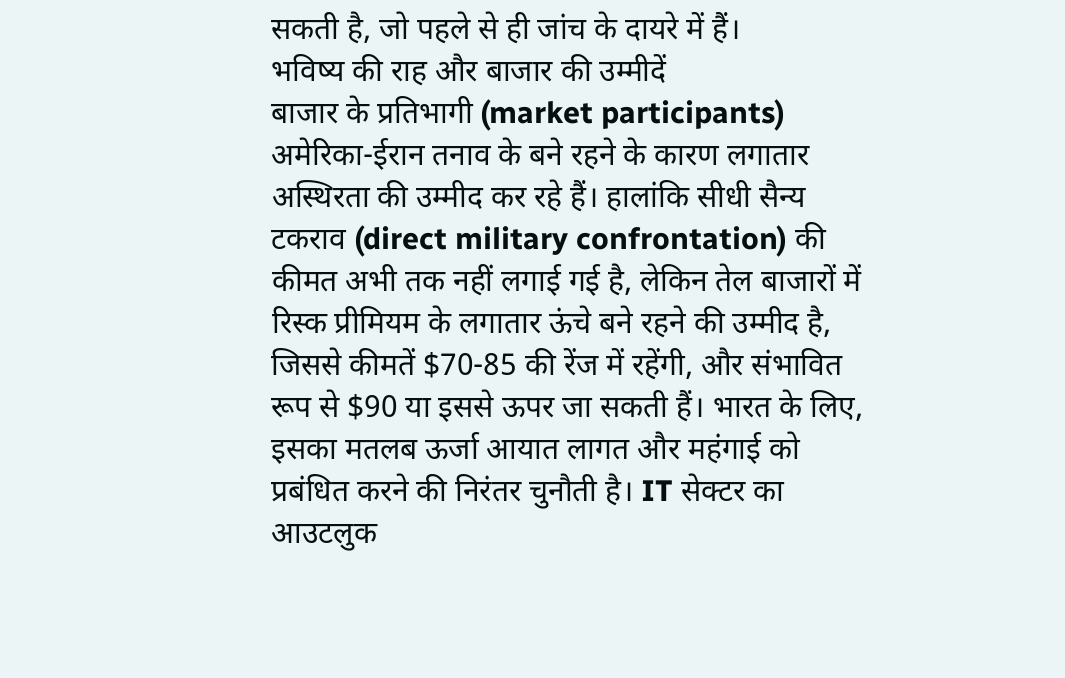सकती है, जो पहले से ही जांच के दायरे में हैं।
भविष्य की राह और बाजार की उम्मीदें
बाजार के प्रतिभागी (market participants) अमेरिका-ईरान तनाव के बने रहने के कारण लगातार अस्थिरता की उम्मीद कर रहे हैं। हालांकि सीधी सैन्य टकराव (direct military confrontation) की कीमत अभी तक नहीं लगाई गई है, लेकिन तेल बाजारों में रिस्क प्रीमियम के लगातार ऊंचे बने रहने की उम्मीद है, जिससे कीमतें $70-85 की रेंज में रहेंगी, और संभावित रूप से $90 या इससे ऊपर जा सकती हैं। भारत के लिए, इसका मतलब ऊर्जा आयात लागत और महंगाई को प्रबंधित करने की निरंतर चुनौती है। IT सेक्टर का आउटलुक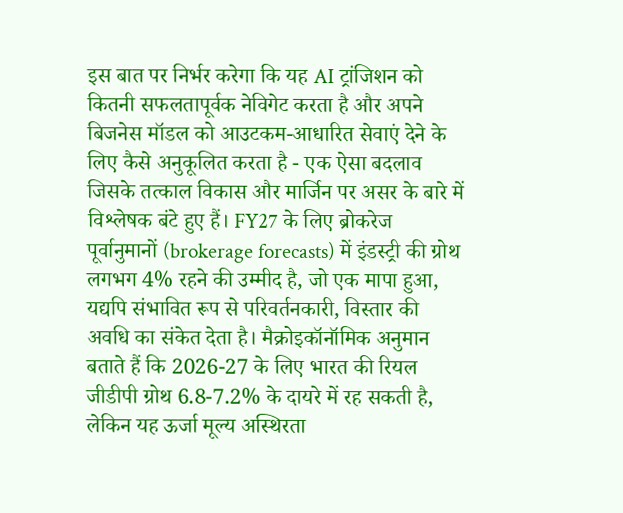इस बात पर निर्भर करेगा कि यह AI ट्रांजिशन को कितनी सफलतापूर्वक नेविगेट करता है और अपने बिजनेस मॉडल को आउटकम-आधारित सेवाएं देने के लिए कैसे अनुकूलित करता है - एक ऐसा बदलाव जिसके तत्काल विकास और मार्जिन पर असर के बारे में विश्लेषक बंटे हुए हैं। FY27 के लिए ब्रोकरेज पूर्वानुमानों (brokerage forecasts) में इंडस्ट्री की ग्रोथ लगभग 4% रहने की उम्मीद है, जो एक मापा हुआ, यद्यपि संभावित रूप से परिवर्तनकारी, विस्तार की अवधि का संकेत देता है। मैक्रोइकॉनॉमिक अनुमान बताते हैं कि 2026-27 के लिए भारत की रियल जीडीपी ग्रोथ 6.8-7.2% के दायरे में रह सकती है, लेकिन यह ऊर्जा मूल्य अस्थिरता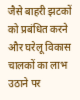जैसे बाहरी झटकों को प्रबंधित करने और घरेलू विकास चालकों का लाभ उठाने पर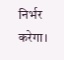निर्भर करेगा।